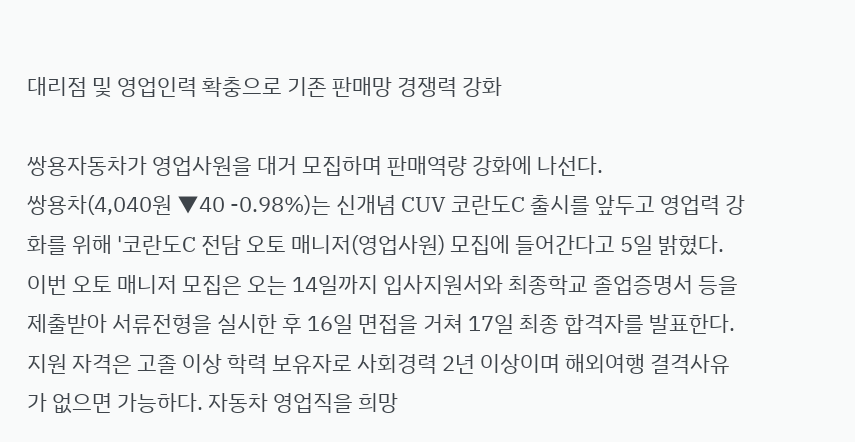대리점 및 영업인력 확충으로 기존 판매망 경쟁력 강화

쌍용자동차가 영업사원을 대거 모집하며 판매역량 강화에 나선다.
쌍용차(4,040원 ▼40 -0.98%)는 신개념 CUV 코란도C 출시를 앞두고 영업력 강화를 위해 '코란도C 전담 오토 매니저(영업사원) 모집에 들어간다고 5일 밝혔다.
이번 오토 매니저 모집은 오는 14일까지 입사지원서와 최종학교 졸업증명서 등을 제출받아 서류전형을 실시한 후 16일 면접을 거쳐 17일 최종 합격자를 발표한다.
지원 자격은 고졸 이상 학력 보유자로 사회경력 2년 이상이며 해외여행 결격사유가 없으면 가능하다. 자동차 영업직을 희망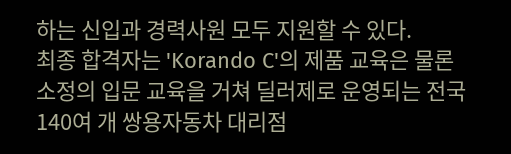하는 신입과 경력사원 모두 지원할 수 있다.
최종 합격자는 'Korando C'의 제품 교육은 물론 소정의 입문 교육을 거쳐 딜러제로 운영되는 전국 140여 개 쌍용자동차 대리점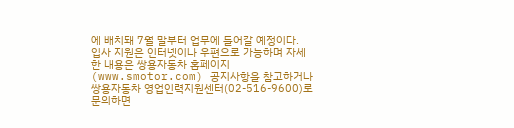에 배치돼 7월 말부터 업무에 들어갈 예정이다.
입사 지원은 인터넷이나 우편으로 가능하며 자세한 내용은 쌍용자동차 홈페이지(www.smotor.com) 공지사항을 참고하거나 쌍용자동차 영업인력지원센터(02-516-9600)로 문의하면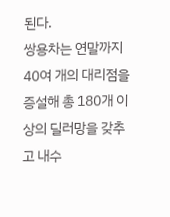된다.
쌍용차는 연말까지 40여 개의 대리점을 증설해 총 180개 이상의 딜러망을 갖추고 내수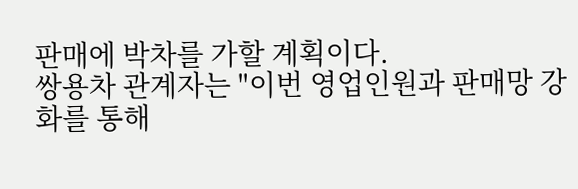판매에 박차를 가할 계획이다.
쌍용차 관계자는 "이번 영업인원과 판매망 강화를 통해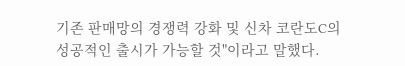기존 판매망의 경쟁력 강화 및 신차 코란도C의 성공적인 출시가 가능할 것"이라고 말했다.